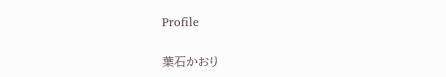Profile

葉石かおり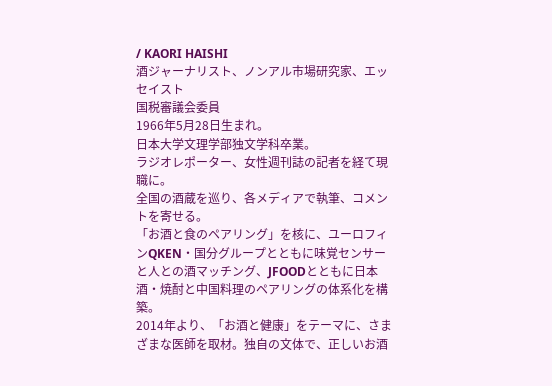/ KAORI HAISHI
酒ジャーナリスト、ノンアル市場研究家、エッセイスト
国税審議会委員
1966年5月28日生まれ。
日本大学文理学部独文学科卒業。
ラジオレポーター、女性週刊誌の記者を経て現職に。
全国の酒蔵を巡り、各メディアで執筆、コメントを寄せる。
「お酒と食のペアリング」を核に、ユーロフィンQKEN・国分グループとともに味覚センサーと人との酒マッチング、JFOODとともに日本酒・焼酎と中国料理のペアリングの体系化を構築。
2014年より、「お酒と健康」をテーマに、さまざまな医師を取材。独自の文体で、正しいお酒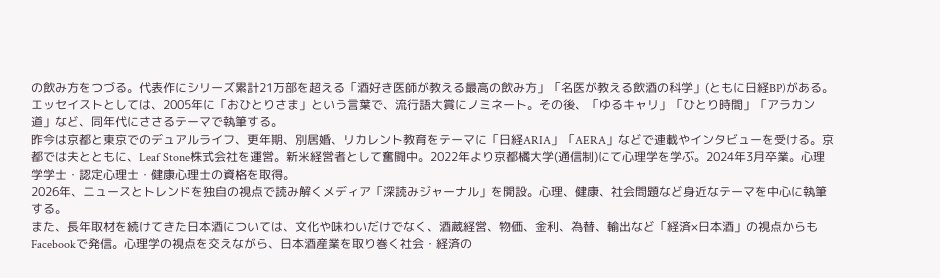の飲み方をつづる。代表作にシリーズ累計21万部を超える「酒好き医師が教える最高の飲み方」「名医が教える飲酒の科学」(ともに日経BP)がある。
エッセイストとしては、2005年に「おひとりさま」という言葉で、流行語大賞にノミネート。その後、「ゆるキャリ」「ひとり時間」「アラカン道」など、同年代にささるテーマで執筆する。
昨今は京都と東京でのデュアルライフ、更年期、別居婚、リカレント教育をテーマに「日経ARIA」「AERA」などで連載やインタビューを受ける。京都では夫とともに、Leaf Stone株式会社を運営。新米経営者として奮闘中。2022年より京都橘大学(通信制)にて心理学を学ぶ。2024年3月卒業。心理学学士・認定心理士・健康心理士の資格を取得。
2026年、ニュースとトレンドを独自の視点で読み解くメディア「深読みジャーナル」を開設。心理、健康、社会問題など身近なテーマを中心に執筆する。
また、長年取材を続けてきた日本酒については、文化や味わいだけでなく、酒蔵経営、物価、金利、為替、輸出など「経済×日本酒」の視点からもFacebookで発信。心理学の視点を交えながら、日本酒産業を取り巻く社会・経済の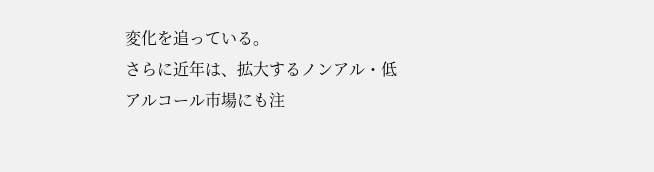変化を追っている。
さらに近年は、拡大するノンアル・低アルコール市場にも注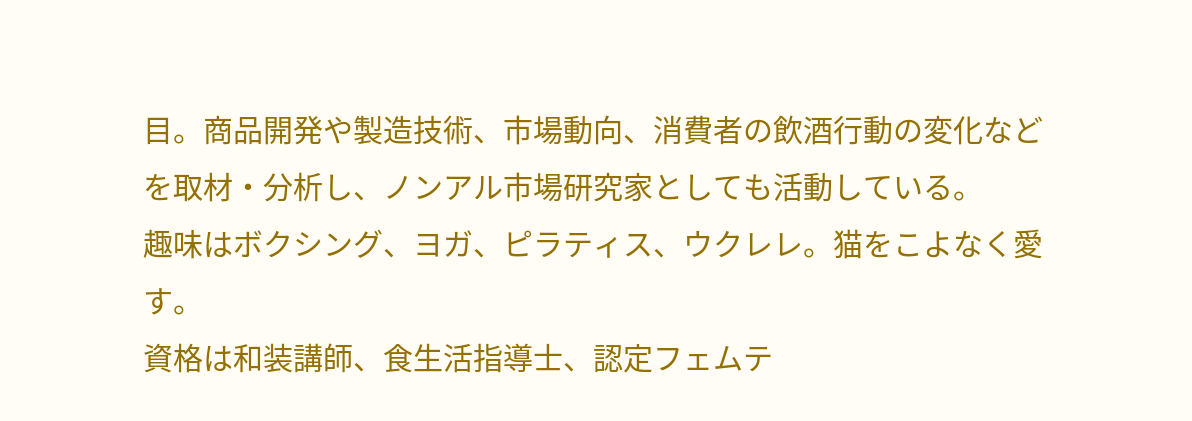目。商品開発や製造技術、市場動向、消費者の飲酒行動の変化などを取材・分析し、ノンアル市場研究家としても活動している。
趣味はボクシング、ヨガ、ピラティス、ウクレレ。猫をこよなく愛す。
資格は和装講師、食生活指導士、認定フェムテ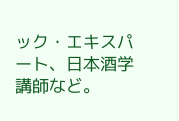ック・エキスパート、日本酒学講師など。